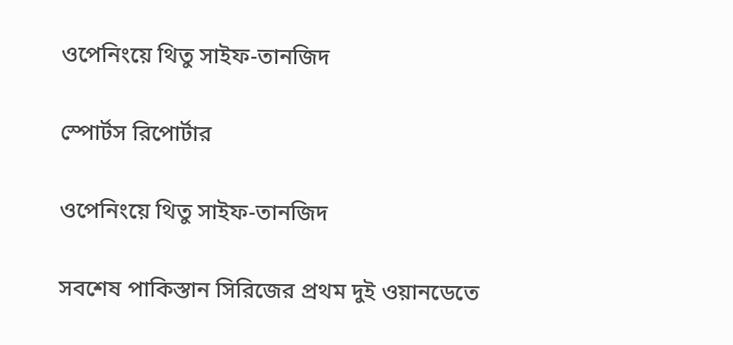ওপেনিংয়ে থিতু সাইফ-তানজিদ

স্পোর্টস রিপোর্টার

ওপেনিংয়ে থিতু সাইফ-তানজিদ

সবশেষ পাকিস্তান সিরিজের প্রথম দুই ওয়ানডেতে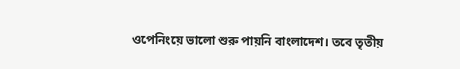ওপেনিংয়ে ভালো শুরু পায়নি বাংলাদেশ। তবে তৃতীয়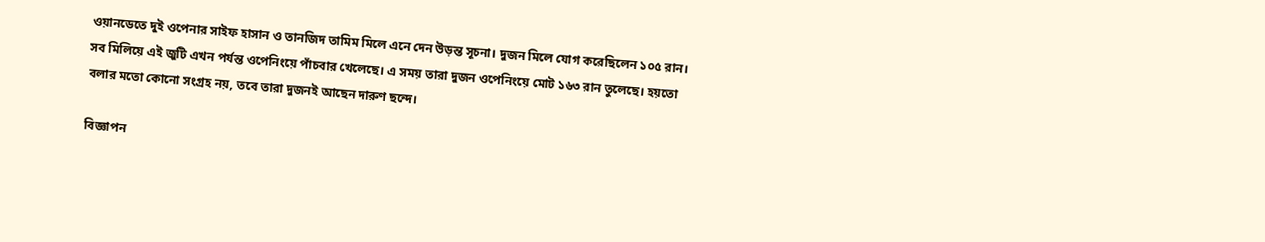ওয়ানডেতে দুই ওপেনার সাইফ হাসান ও তানজিদ তামিম মিলে এনে দেন উড়ন্ত সূচনা। দুজন মিলে যোগ করেছিলেন ১০৫ রান। সব মিলিয়ে এই জুটি এখন পর্যন্ত ওপেনিংয়ে পাঁচবার খেলেছে। এ সময় তারা দুজন ওপেনিংয়ে মোট ১৬৩ রান তুলেছে। হয়তো বলার মতো কোনো সংগ্রহ নয়, তবে তারা দুজনই আছেন দারুণ ছন্দে।

বিজ্ঞাপন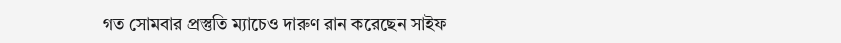গত সোমবার প্রস্তুতি ম্যাচেও দারুণ রান করেছেন সাইফ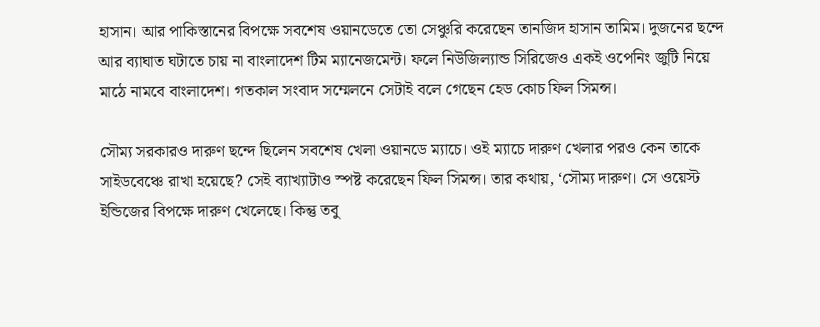হাসান। আর পাকিস্তানের বিপক্ষে সবশেষ ওয়ানডেতে তো সেঞ্চুরি করেছেন তানজিদ হাসান তামিম। দুজনের ছন্দে আর ব্যাঘাত ঘটাতে চায় না বাংলাদেশ টিম ম্যানেজমেন্ট। ফলে নিউজিল্যান্ড সিরিজেও একই ওপেনিং জুটি নিয়ে মাঠে নামবে বাংলাদেশ। গতকাল সংবাদ সম্মেলনে সেটাই বলে গেছেন হেড কোচ ফিল সিমন্স।

সৌম্য সরকারও দারুণ ছন্দে ছিলেন সবশেষ খেলা ওয়ানডে ম্যাচে। ওই ম্যাচে দারুণ খেলার পরও কেন তাকে সাইডবেঞ্চে রাখা হয়েছে? সেই ব্যাখ্যাটাও স্পষ্ট করেছেন ফিল সিমন্স। তার কথায়, ‘সৌম্য দারুণ। সে ওয়েস্ট ইন্ডিজের বিপক্ষে দারুণ খেলেছে। কিন্তু তবু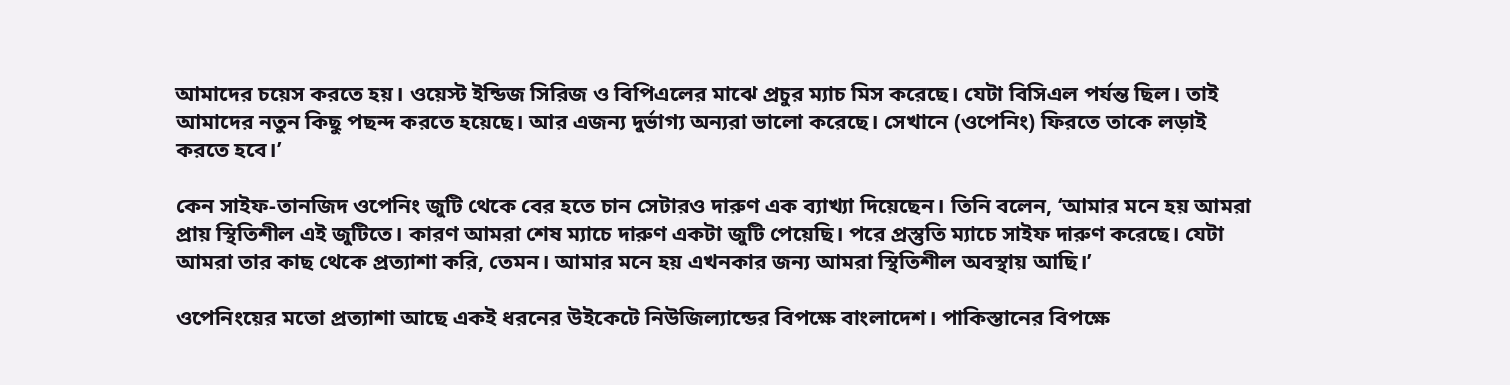আমাদের চয়েস করতে হয়। ওয়েস্ট ইন্ডিজ সিরিজ ও বিপিএলের মাঝে প্রচুর ম্যাচ মিস করেছে। যেটা বিসিএল পর্যন্ত ছিল। তাই আমাদের নতুন কিছু পছন্দ করতে হয়েছে। আর এজন্য দুর্ভাগ্য অন্যরা ভালো করেছে। সেখানে (ওপেনিং) ফিরতে তাকে লড়াই করতে হবে।’

কেন সাইফ-তানজিদ ওপেনিং জুটি থেকে বের হতে চান সেটারও দারুণ এক ব্যাখ্যা দিয়েছেন। তিনি বলেন, ‘আমার মনে হয় আমরা প্রায় স্থিতিশীল এই জুটিতে। কারণ আমরা শেষ ম্যাচে দারুণ একটা জুটি পেয়েছি। পরে প্রস্তুতি ম্যাচে সাইফ দারুণ করেছে। যেটা আমরা তার কাছ থেকে প্রত্যাশা করি, তেমন। আমার মনে হয় এখনকার জন্য আমরা স্থিতিশীল অবস্থায় আছি।’

ওপেনিংয়ের মতো প্রত্যাশা আছে একই ধরনের উইকেটে নিউজিল্যান্ডের বিপক্ষে বাংলাদেশ। পাকিস্তানের বিপক্ষে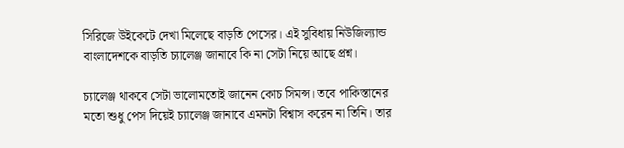সিরিজে উইকেটে দেখা মিলেছে বাড়তি পেসের। এই সুবিধায় নিউজিল্যান্ড বাংলাদেশকে বাড়তি চ্যালেঞ্জ জানাবে কি না সেটা নিয়ে আছে প্রশ্ন।

চ্যালেঞ্জ থাকবে সেটা ভালোমতোই জানেন কোচ সিমন্স। তবে পাকিস্তানের মতো শুধু পেস দিয়েই চ্যালেঞ্জ জানাবে এমনটা বিশ্বাস করেন না তিনি। তার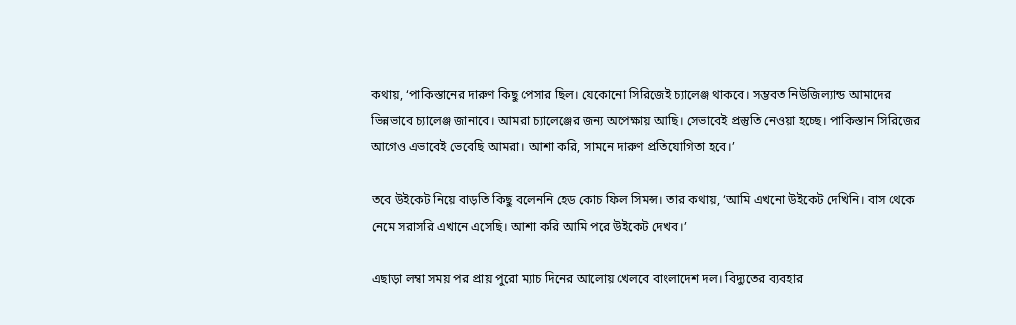কথায়, ‘পাকিস্তানের দারুণ কিছু পেসার ছিল। যেকোনো সিরিজেই চ্যালেঞ্জ থাকবে। সম্ভবত নিউজিল্যান্ড আমাদের ভিন্নভাবে চ্যালেঞ্জ জানাবে। আমরা চ্যালেঞ্জের জন্য অপেক্ষায় আছি। সেভাবেই প্রস্তুতি নেওয়া হচ্ছে। পাকিস্তান সিরিজের আগেও এভাবেই ভেবেছি আমরা। আশা করি, সামনে দারুণ প্রতিযোগিতা হবে।’

তবে উইকেট নিয়ে বাড়তি কিছু বলেননি হেড কোচ ফিল সিমন্স। তার কথায়, ‘আমি এখনো উইকেট দেখিনি। বাস থেকে নেমে সরাসরি এখানে এসেছি। আশা করি আমি পরে উইকেট দেখব।’

এছাড়া লম্বা সময় পর প্রায় পুরো ম্যাচ দিনের আলোয় খেলবে বাংলাদেশ দল। বিদ্যুতের ব্যবহার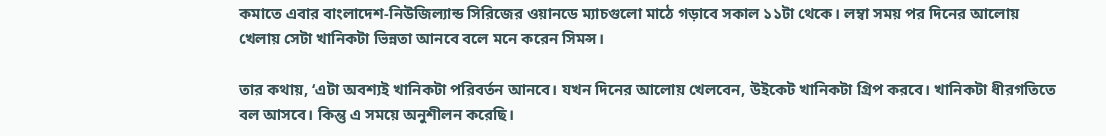কমাতে এবার বাংলাদেশ-নিউজিল্যান্ড সিরিজের ওয়ানডে ম্যাচগুলো মাঠে গড়াবে সকাল ১১টা থেকে। লম্বা সময় পর দিনের আলোয় খেলায় সেটা খানিকটা ভিন্নতা আনবে বলে মনে করেন সিমন্স।

তার কথায়, ‘এটা অবশ্যই খানিকটা পরিবর্তন আনবে। যখন দিনের আলোয় খেলবেন, উইকেট খানিকটা গ্রিপ করবে। খানিকটা ধীরগতিতে বল আসবে। কিন্তু এ সময়ে অনুশীলন করেছি।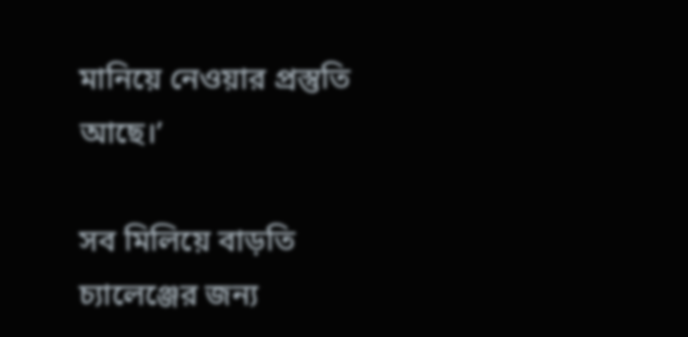মানিয়ে নেওয়ার প্রস্তুতি আছে।’

সব মিলিয়ে বাড়তি চ্যালেঞ্জের জন্য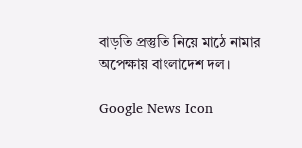বাড়তি প্রস্তুতি নিয়ে মাঠে নামার অপেক্ষায় বাংলাদেশ দল।

Google News Icon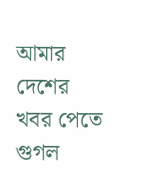আমার দেশের খবর পেতে গুগল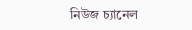নিউজ চ্যানেল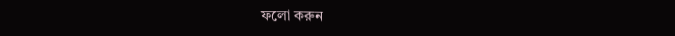ফলো করুন